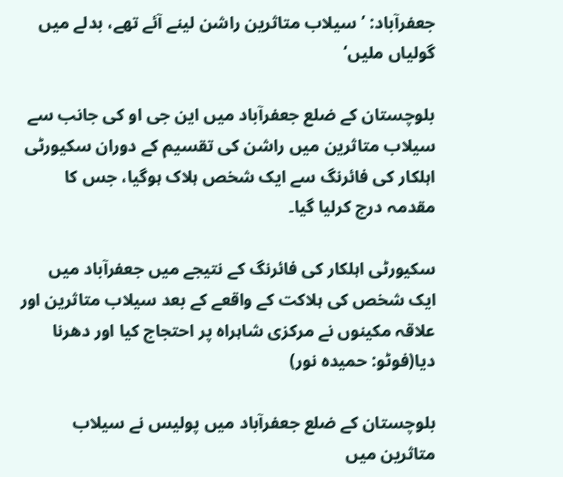جعفرآباد: ’سیلاب متاثرین راشن لینے آئے تھے، بدلے میں گولیاں ملیں‘

بلوچستان کے ضلع جعفرآباد میں این جی او کی جانب سے سیلاب متاثرین میں راشن کی تقسیم کے دوران سکیورٹی اہلکار کی فائرنگ سے ایک شخص ہلاک ہوگیا، جس کا مقدمہ درج کرلیا گیا۔

سکیورٹی اہلکار کی فائرنگ کے نتیجے میں جعفرآباد میں ایک شخص کی ہلاکت کے واقعے کے بعد سیلاب متاثرین اور علاقہ مکینوں نے مرکزی شاہراہ پر احتجاج کیا اور دھرنا دیا(فوٹو: حمیدہ نور)

بلوچستان کے ضلع جعفرآباد میں پولیس نے سیلاب متاثرین میں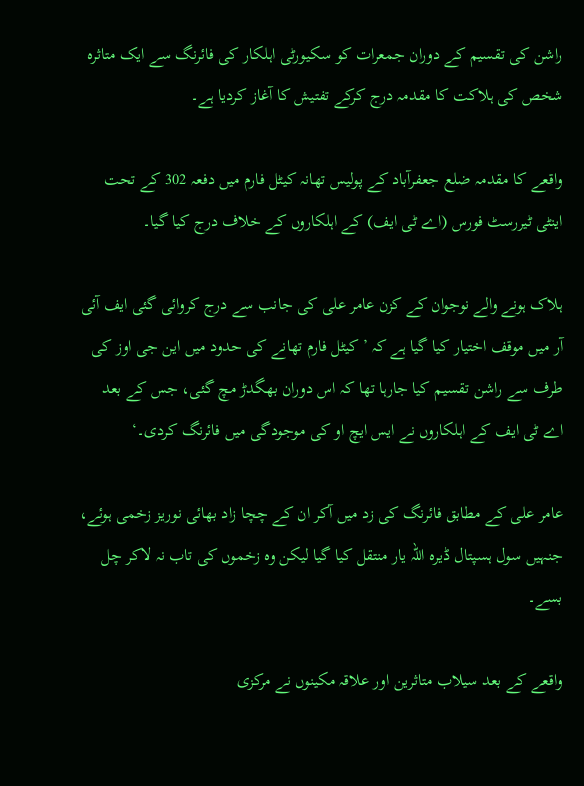راشن کی تقسیم کے دوران جمعرات کو سکیورٹی اہلکار کی فائرنگ سے ایک متاثرہ شخص کی ہلاکت کا مقدمہ درج کرکے تفتیش کا آغاز کردیا ہے۔

واقعے کا مقدمہ ضلع جعفرآباد کے پولیس تھانہ کیٹل فارم میں دفعہ 302 کے تحت اینٹی ٹیررسٹ فورس (اے ٹی ایف) کے اہلکاروں کے خلاف درج کیا گیا۔

ہلاک ہونے والے نوجوان کے کزن عامر علی کی جانب سے درج کروائی گئی ایف آئی آر میں موقف اختیار کیا گیا ہے کہ ’کیٹل فارم تھانے کی حدود میں این جی اوز کی طرف سے راشن تقسیم کیا جارہا تھا کہ اس دوران بھگدڑ مچ گئی، جس کے بعد اے ٹی ایف کے اہلکاروں نے ایس ایچ او کی موجودگی میں فائرنگ کردی۔‘

عامر علی کے مطابق فائرنگ کی زد میں آکر ان کے چچا زاد بھائی نوریز زخمی ہوئے، جنہیں سول ہسپتال ڈیرہ اللہ یار منتقل کیا گیا لیکن وہ زخموں کی تاب نہ لاکر چل بسے۔

واقعے کے بعد سیلاب متاثرین اور علاقہ مکینوں نے مرکزی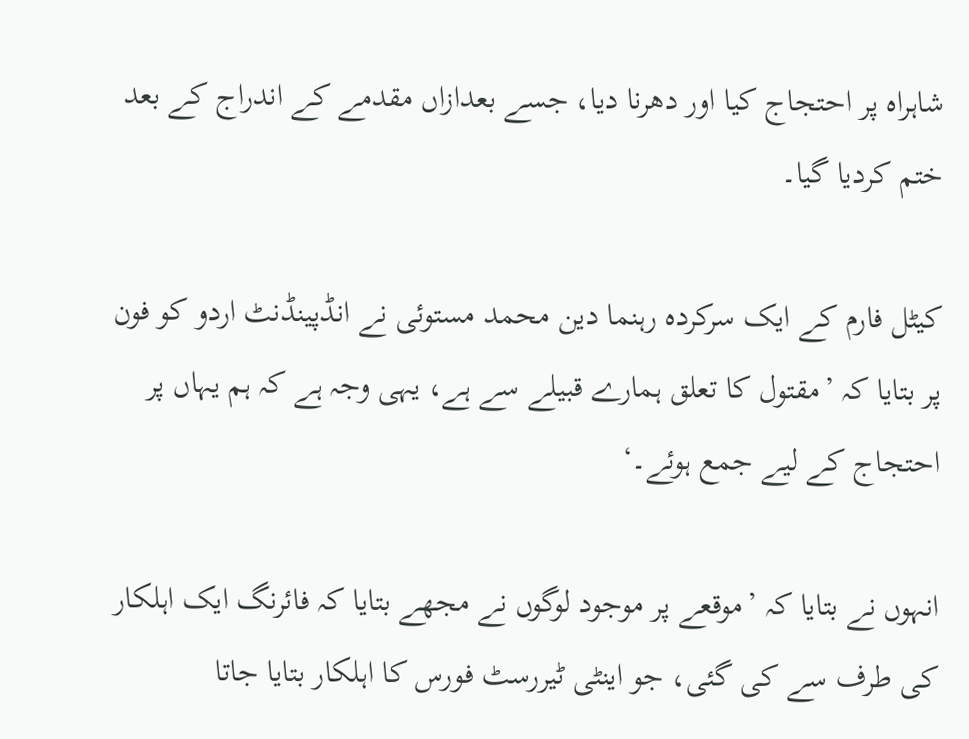شاہراہ پر احتجاج کیا اور دھرنا دیا، جسے بعدازاں مقدمے کے اندراج کے بعد ختم کردیا گیا۔

کیٹل فارم کے ایک سرکردہ رہنما دین محمد مستوئی نے انڈپینڈنٹ اردو کو فون پر بتایا کہ ’مقتول کا تعلق ہمارے قبیلے سے ہے، یہی وجہ ہے کہ ہم یہاں پر احتجاج کے لیے جمع ہوئے۔‘

انہوں نے بتایا کہ ’موقعے پر موجود لوگوں نے مجھے بتایا کہ فائرنگ ایک اہلکار کی طرف سے کی گئی، جو اینٹی ٹیررسٹ فورس کا اہلکار بتایا جاتا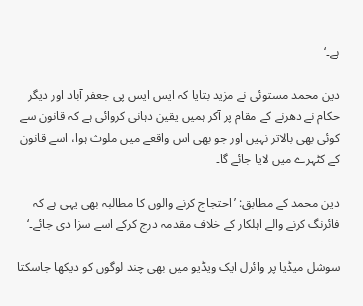ہے۔‘

دین محمد مستوئی نے مزید بتایا کہ ایس ایس پی جعفر آباد اور دیگر حکام نے دھرنے کے مقام پر آکر ہمیں یقین دہانی کروائی ہے کہ قانون سے کوئی بھی بالاتر نہیں اور جو بھی اس واقعے میں ملوث ہوا، اسے قانون کے کٹہرے میں لایا جائے گا۔

دین محمد کے مطابق: ’احتجاج کرنے والوں کا مطالبہ بھی یہی ہے کہ فائرنگ کرنے والے اہلکار کے خلاف مقدمہ درج کرکے اسے سزا دی جائے۔‘

سوشل میڈیا پر وائرل ایک ویڈیو میں بھی چند لوگوں کو دیکھا جاسکتا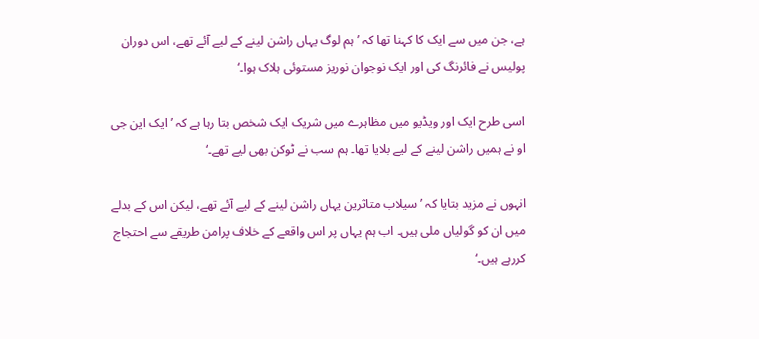ہے، جن میں سے ایک کا کہنا تھا کہ ’ہم لوگ یہاں راشن لینے کے لیے آئے تھے، اس دوران پولیس نے فائرنگ کی اور ایک نوجوان نوریز مستوئی ہلاک ہوا۔‘

اسی طرح ایک اور ویڈیو میں مظاہرے میں شریک ایک شخص بتا رہا ہے کہ ’ایک این جی او نے ہمیں راشن لینے کے لیے بلایا تھا۔ ہم سب نے ٹوکن بھی لیے تھے۔‘

انہوں نے مزید بتایا کہ ’سیلاب متاثرین یہاں راشن لینے کے لیے آئے تھے، لیکن اس کے بدلے میں ان کو گولیاں ملی ہیں۔ اب ہم یہاں پر اس واقعے کے خلاف پرامن طریقے سے احتجاج کررہے ہیں۔‘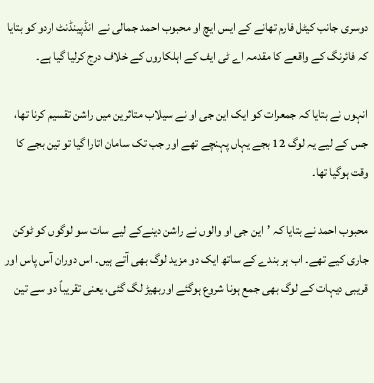دوسری جانب کیٹل فارم تھانے کے ایس ایچ او محبوب احمد جمالی نے  انڈپینڈنٹ اردو کو بتایا کہ فائرنگ کے واقعے کا مقدمہ اے ٹی ایف کے اہلکاروں کے خلاف درج کرلیا گیا ہے۔

انہوں نے بتایا کہ جمعرات کو ایک این جی او نے سیلاب متاثرین میں راشن تقسیم کرنا تھا، جس کے لیے یہ لوگ 12 بجے یہاں پہنچے تھے اور جب تک سامان اتارا گیا تو تین بجے کا وقت ہوگیا تھا۔

محبوب احمد نے بتایا کہ ’این جی او والوں نے راشن دینےکے لیے سات سو لوگوں کو ٹوکن جاری کیے تھے۔ اب ہر بندے کے ساتھ ایک دو مزید لوگ بھی آتے ہیں۔ اس دوران آس پاس اور قریبی دیہات کے لوگ بھی جمع ہونا شروع ہوگئے اوربھیڑ لگ گئی، یعنی تقریباً دو سے تین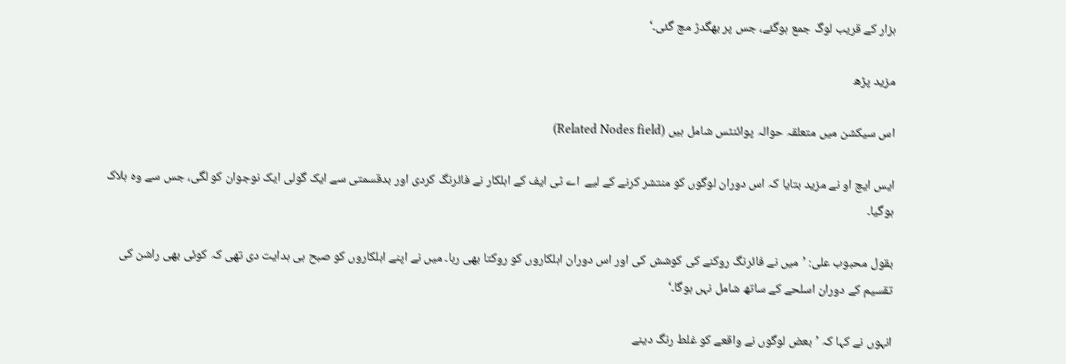ہزار کے قریب لوگ جمع ہوگئے، جس پر بھگدڑ مچ گئی۔‘

مزید پڑھ

اس سیکشن میں متعلقہ حوالہ پوائنٹس شامل ہیں (Related Nodes field)

ایس ایچ او نے مزید بتایا کہ اس دوران لوگوں کو منتشر کرنے کے لیے  اے ٹی ایف کے اہلکار نے فائرنگ کردی اور بدقسمتی سے ایک گولی ایک نوجوان کو لگی، جس سے وہ ہلاک ہوگیا۔

بقول محبوب علی: ’میں نے فائرنگ روکنے کی کوشش کی اور اس دوران اہلکاروں کو روکتا بھی رہا۔ میں نے اپنے اہلکاروں کو صبح ہی ہدایت دی تھی کہ کوئی بھی راشن کی تقسیم کے دوران اسلحے کے ساتھ شامل نہں ہوگا۔‘

انہوں نے کہا کہ ’بعض لوگوں نے واقعے کو غلط رنگ دینے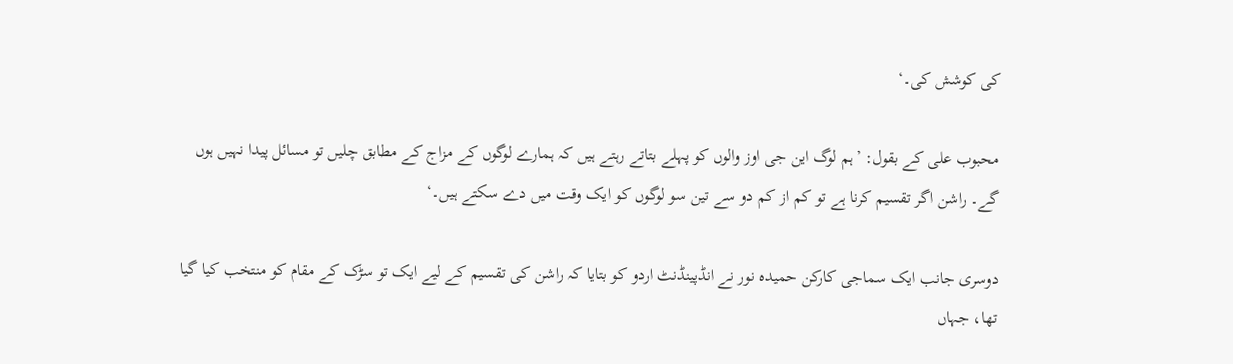کی کوشش کی۔‘

محبوب علی کے بقول: ’ہم لوگ این جی اوز والوں کو پہلے بتاتے رہتے ہیں کہ ہمارے لوگوں کے مزاج کے مطابق چلیں تو مسائل پیدا نہیں ہوں گے۔ راشن اگر تقسیم کرنا ہے تو کم از کم دو سے تین سو لوگوں کو ایک وقت میں دے سکتے ہیں۔‘

دوسری جانب ایک سماجی کارکن حمیدہ نور نے انڈپینڈنٹ اردو کو بتایا کہ راشن کی تقسیم کے لیے ایک تو سڑک کے مقام کو منتخب کیا گیا تھا، جہاں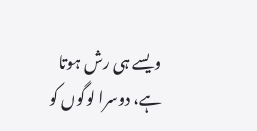ویسے ہی رش ہوتا ہے، دوسرا لوگوں کو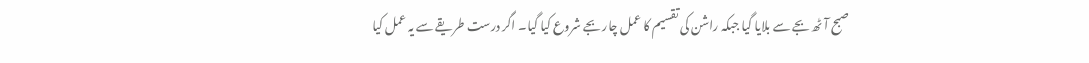صبح آٹھ بجے سے بلایا گیا جبکہ راشن کی تقسیم کا عمل چار بجے شروع کیا گیا۔ اگر درست طریقے سے یہ عمل کیا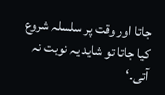جاتا اور وقت پر سلسلہ شروع کیا جاتا تو شاید یہ نوبت نہ آتی۔‘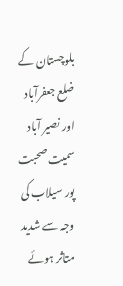بلوچستان کے ضلع جعفرآباد اور نصیر آباد سمیت صحبت پور سیلاب کی وجہ سے شدید متاثر ہوئے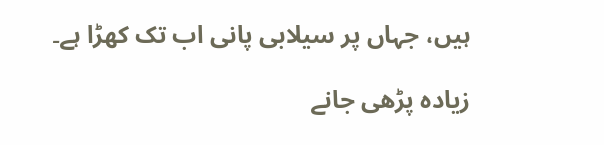ہیں، جہاں پر سیلابی پانی اب تک کھڑا ہے۔

زیادہ پڑھی جانے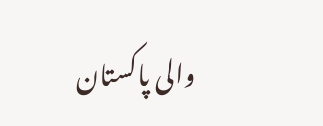والی پاکستان